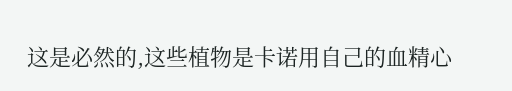这是必然的,这些植物是卡诺用自己的血精心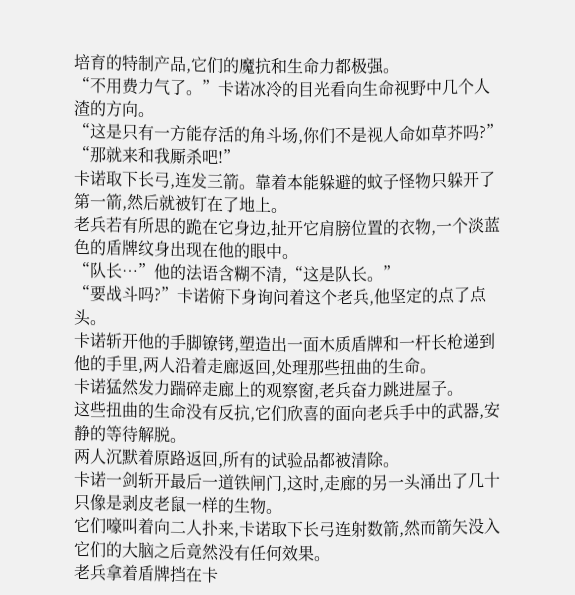培育的特制产品,它们的魔抗和生命力都极强。
“不用费力气了。”卡诺冰冷的目光看向生命视野中几个人渣的方向。
“这是只有一方能存活的角斗场,你们不是视人命如草芥吗?”
“那就来和我厮杀吧!”
卡诺取下长弓,连发三箭。靠着本能躲避的蚊子怪物只躲开了第一箭,然后就被钉在了地上。
老兵若有所思的跪在它身边,扯开它肩膀位置的衣物,一个淡蓝色的盾牌纹身出现在他的眼中。
“队长…”他的法语含糊不清,“这是队长。”
“要战斗吗?”卡诺俯下身询问着这个老兵,他坚定的点了点头。
卡诺斩开他的手脚镣铐,塑造出一面木质盾牌和一杆长枪递到他的手里,两人沿着走廊返回,处理那些扭曲的生命。
卡诺猛然发力踹碎走廊上的观察窗,老兵奋力跳进屋子。
这些扭曲的生命没有反抗,它们欣喜的面向老兵手中的武器,安静的等待解脱。
两人沉默着原路返回,所有的试验品都被清除。
卡诺一剑斩开最后一道铁闸门,这时,走廊的另一头涌出了几十只像是剥皮老鼠一样的生物。
它们嚎叫着向二人扑来,卡诺取下长弓连射数箭,然而箭矢没入它们的大脑之后竟然没有任何效果。
老兵拿着盾牌挡在卡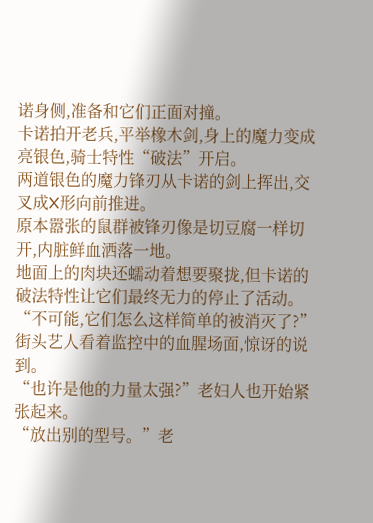诺身侧,准备和它们正面对撞。
卡诺拍开老兵,平举橡木剑,身上的魔力变成亮银色,骑士特性“破法”开启。
两道银色的魔力锋刃从卡诺的剑上挥出,交叉成X形向前推进。
原本嚣张的鼠群被锋刃像是切豆腐一样切开,内脏鲜血洒落一地。
地面上的肉块还蠕动着想要聚拢,但卡诺的破法特性让它们最终无力的停止了活动。
“不可能,它们怎么这样简单的被消灭了?”街头艺人看着监控中的血腥场面,惊讶的说到。
“也许是他的力量太强?”老妇人也开始紧张起来。
“放出别的型号。”老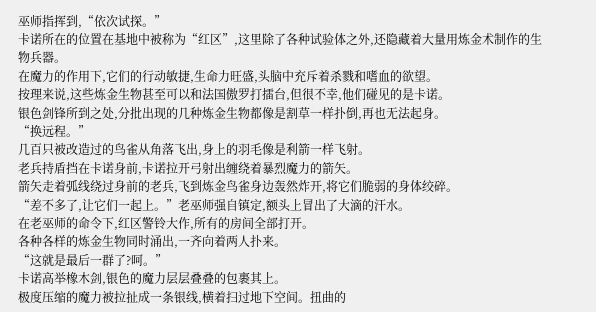巫师指挥到,“依次试探。”
卡诺所在的位置在基地中被称为“红区”,这里除了各种试验体之外,还隐藏着大量用炼金术制作的生物兵器。
在魔力的作用下,它们的行动敏捷,生命力旺盛,头脑中充斥着杀戮和嗜血的欲望。
按理来说,这些炼金生物甚至可以和法国傲罗打擂台,但很不幸,他们碰见的是卡诺。
银色剑锋所到之处,分批出现的几种炼金生物都像是割草一样扑倒,再也无法起身。
“换远程。”
几百只被改造过的鸟雀从角落飞出,身上的羽毛像是利箭一样飞射。
老兵持盾挡在卡诺身前,卡诺拉开弓射出缠绕着暴烈魔力的箭矢。
箭矢走着弧线绕过身前的老兵,飞到炼金鸟雀身边轰然炸开,将它们脆弱的身体绞碎。
“差不多了,让它们一起上。”老巫师强自镇定,额头上冒出了大滴的汗水。
在老巫师的命令下,红区警铃大作,所有的房间全部打开。
各种各样的炼金生物同时涌出,一齐向着两人扑来。
“这就是最后一群了?呵。”
卡诺高举橡木剑,银色的魔力层层叠叠的包裹其上。
极度压缩的魔力被拉扯成一条银线,横着扫过地下空间。扭曲的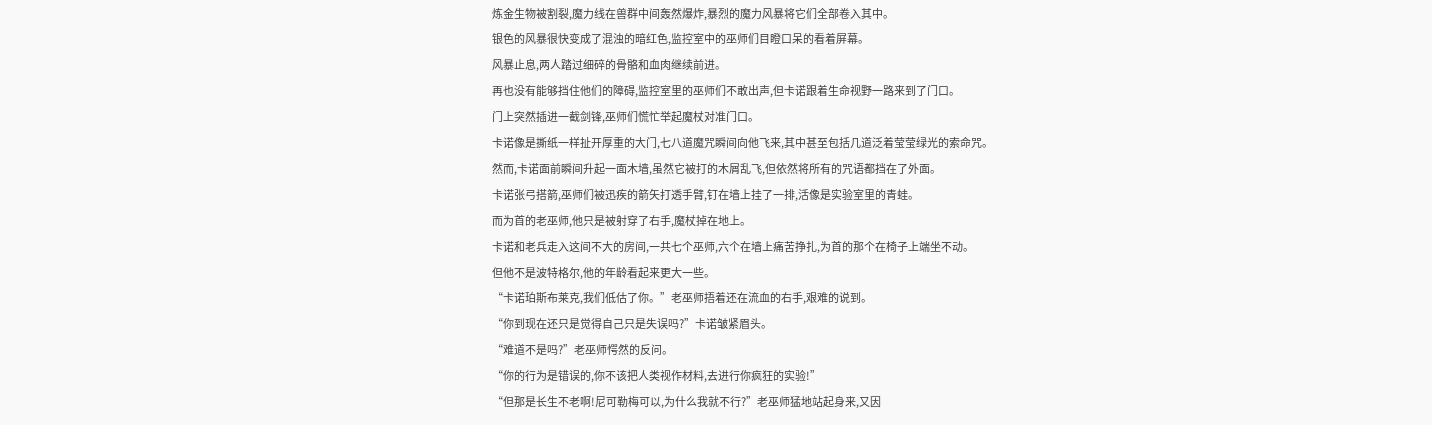炼金生物被割裂,魔力线在兽群中间轰然爆炸,暴烈的魔力风暴将它们全部卷入其中。
银色的风暴很快变成了混浊的暗红色,监控室中的巫师们目瞪口呆的看着屏幕。
风暴止息,两人踏过细碎的骨骼和血肉继续前进。
再也没有能够挡住他们的障碍,监控室里的巫师们不敢出声,但卡诺跟着生命视野一路来到了门口。
门上突然插进一截剑锋,巫师们慌忙举起魔杖对准门口。
卡诺像是撕纸一样扯开厚重的大门,七八道魔咒瞬间向他飞来,其中甚至包括几道泛着莹莹绿光的索命咒。
然而,卡诺面前瞬间升起一面木墙,虽然它被打的木屑乱飞,但依然将所有的咒语都挡在了外面。
卡诺张弓搭箭,巫师们被迅疾的箭矢打透手臂,钉在墙上挂了一排,活像是实验室里的青蛙。
而为首的老巫师,他只是被射穿了右手,魔杖掉在地上。
卡诺和老兵走入这间不大的房间,一共七个巫师,六个在墙上痛苦挣扎,为首的那个在椅子上端坐不动。
但他不是波特格尔,他的年龄看起来更大一些。
“卡诺珀斯布莱克,我们低估了你。”老巫师捂着还在流血的右手,艰难的说到。
“你到现在还只是觉得自己只是失误吗?”卡诺皱紧眉头。
“难道不是吗?”老巫师愕然的反问。
“你的行为是错误的,你不该把人类视作材料,去进行你疯狂的实验!”
“但那是长生不老啊!尼可勒梅可以,为什么我就不行?”老巫师猛地站起身来,又因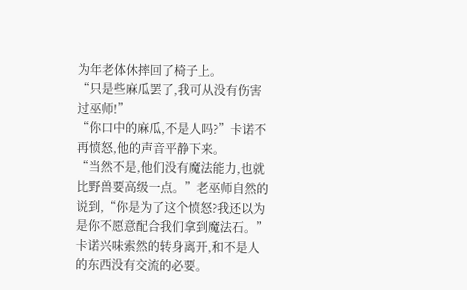为年老体休摔回了椅子上。
“只是些麻瓜罢了,我可从没有伤害过巫师!”
“你口中的麻瓜,不是人吗?”卡诺不再愤怒,他的声音平静下来。
“当然不是,他们没有魔法能力,也就比野兽要高级一点。”老巫师自然的说到,“你是为了这个愤怒?我还以为是你不愿意配合我们拿到魔法石。”
卡诺兴味索然的转身离开,和不是人的东西没有交流的必要。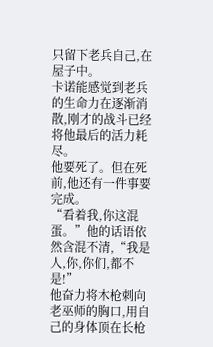只留下老兵自己,在屋子中。
卡诺能感觉到老兵的生命力在逐渐消散,刚才的战斗已经将他最后的活力耗尽。
他要死了。但在死前,他还有一件事要完成。
“看着我,你这混蛋。”他的话语依然含混不清,“我是人,你,你们,都不是!”
他奋力将木枪刺向老巫师的胸口,用自己的身体顶在长枪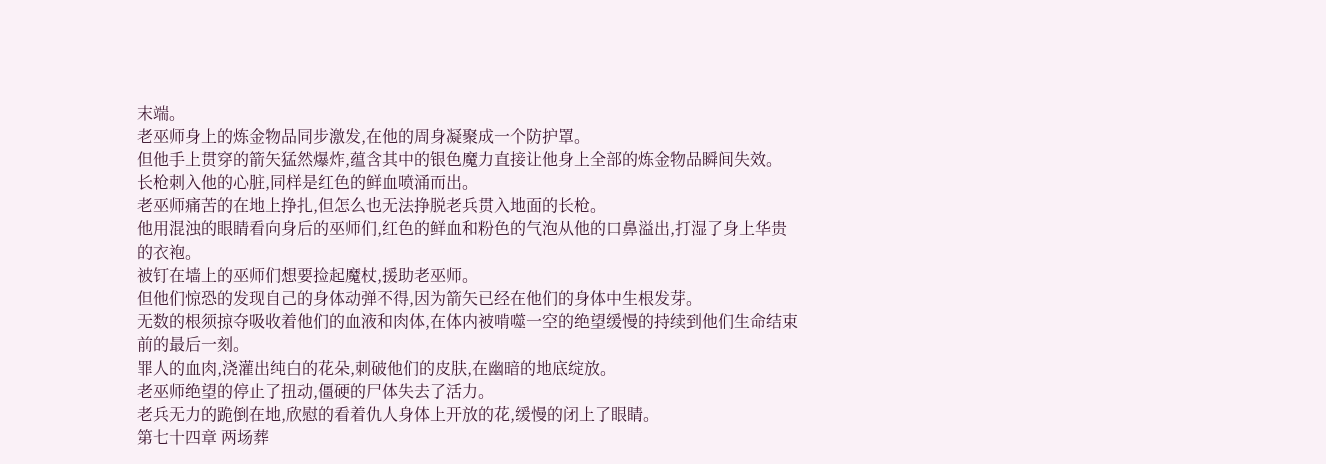末端。
老巫师身上的炼金物品同步激发,在他的周身凝聚成一个防护罩。
但他手上贯穿的箭矢猛然爆炸,蕴含其中的银色魔力直接让他身上全部的炼金物品瞬间失效。
长枪刺入他的心脏,同样是红色的鲜血喷涌而出。
老巫师痛苦的在地上挣扎,但怎么也无法挣脱老兵贯入地面的长枪。
他用混浊的眼睛看向身后的巫师们,红色的鲜血和粉色的气泡从他的口鼻溢出,打湿了身上华贵的衣袍。
被钉在墙上的巫师们想要捡起魔杖,援助老巫师。
但他们惊恐的发现自己的身体动弹不得,因为箭矢已经在他们的身体中生根发芽。
无数的根须掠夺吸收着他们的血液和肉体,在体内被啃噬一空的绝望缓慢的持续到他们生命结束前的最后一刻。
罪人的血肉,浇灌出纯白的花朵,刺破他们的皮肤,在幽暗的地底绽放。
老巫师绝望的停止了扭动,僵硬的尸体失去了活力。
老兵无力的跪倒在地,欣慰的看着仇人身体上开放的花,缓慢的闭上了眼睛。
第七十四章 两场葬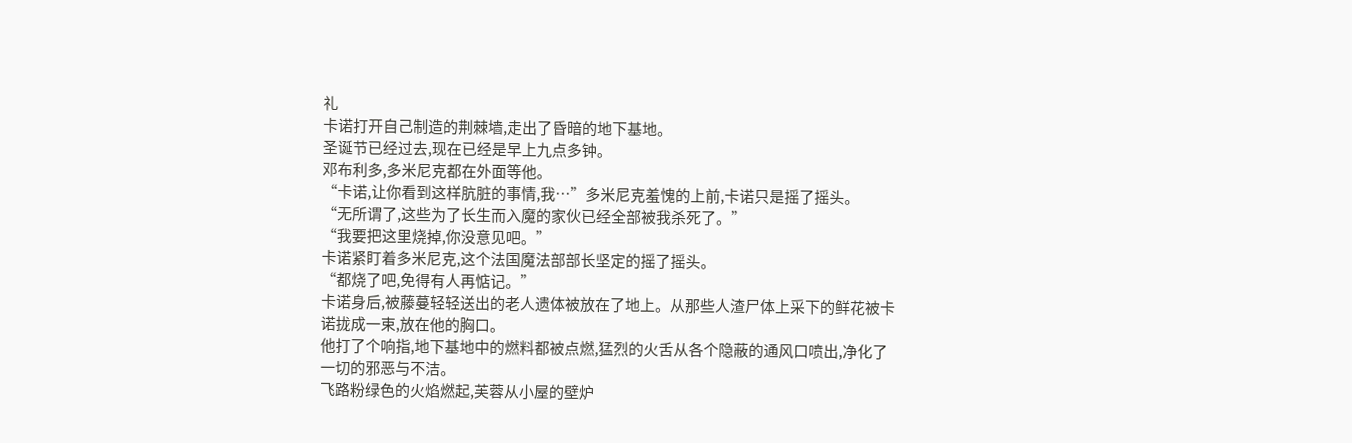礼
卡诺打开自己制造的荆棘墙,走出了昏暗的地下基地。
圣诞节已经过去,现在已经是早上九点多钟。
邓布利多,多米尼克都在外面等他。
“卡诺,让你看到这样肮脏的事情,我…”多米尼克羞愧的上前,卡诺只是摇了摇头。
“无所谓了,这些为了长生而入魔的家伙已经全部被我杀死了。”
“我要把这里烧掉,你没意见吧。”
卡诺紧盯着多米尼克,这个法国魔法部部长坚定的摇了摇头。
“都烧了吧,免得有人再惦记。”
卡诺身后,被藤蔓轻轻送出的老人遗体被放在了地上。从那些人渣尸体上采下的鲜花被卡诺拢成一束,放在他的胸口。
他打了个响指,地下基地中的燃料都被点燃,猛烈的火舌从各个隐蔽的通风口喷出,净化了一切的邪恶与不洁。
飞路粉绿色的火焰燃起,芙蓉从小屋的壁炉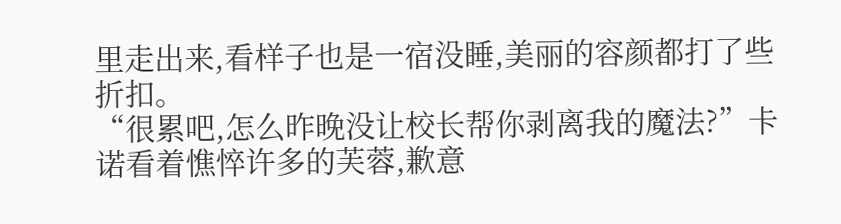里走出来,看样子也是一宿没睡,美丽的容颜都打了些折扣。
“很累吧,怎么昨晚没让校长帮你剥离我的魔法?”卡诺看着憔悴许多的芙蓉,歉意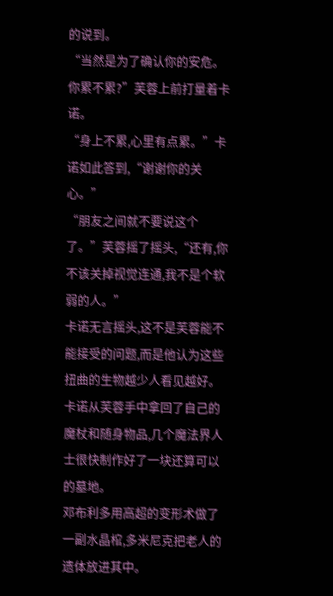的说到。
“当然是为了确认你的安危。你累不累?”芙蓉上前打量着卡诺。
“身上不累,心里有点累。”卡诺如此答到,“谢谢你的关心。”
“朋友之间就不要说这个了。”芙蓉摇了摇头,“还有,你不该关掉视觉连通,我不是个软弱的人。”
卡诺无言摇头,这不是芙蓉能不能接受的问题,而是他认为这些扭曲的生物越少人看见越好。
卡诺从芙蓉手中拿回了自己的魔杖和随身物品,几个魔法界人士很快制作好了一块还算可以的墓地。
邓布利多用高超的变形术做了一副水晶棺,多米尼克把老人的遗体放进其中。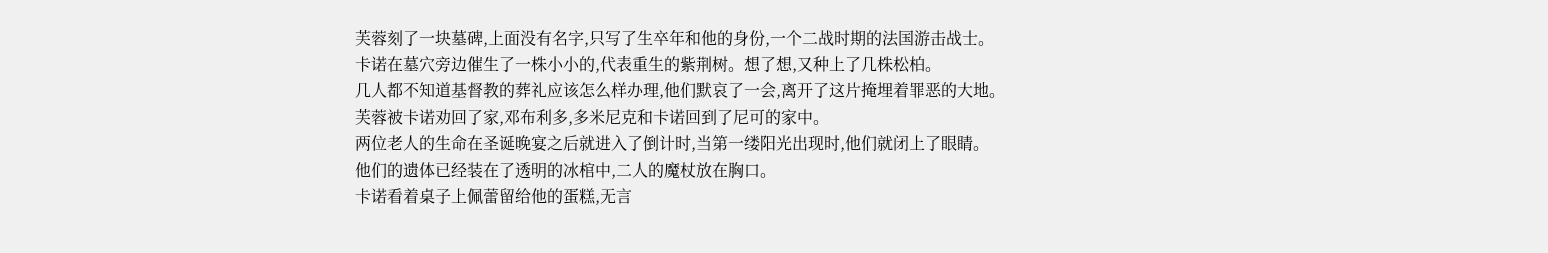芙蓉刻了一块墓碑,上面没有名字,只写了生卒年和他的身份,一个二战时期的法国游击战士。
卡诺在墓穴旁边催生了一株小小的,代表重生的紫荆树。想了想,又种上了几株松柏。
几人都不知道基督教的葬礼应该怎么样办理,他们默哀了一会,离开了这片掩埋着罪恶的大地。
芙蓉被卡诺劝回了家,邓布利多,多米尼克和卡诺回到了尼可的家中。
两位老人的生命在圣诞晚宴之后就进入了倒计时,当第一缕阳光出现时,他们就闭上了眼睛。
他们的遗体已经装在了透明的冰棺中,二人的魔杖放在胸口。
卡诺看着桌子上佩蕾留给他的蛋糕,无言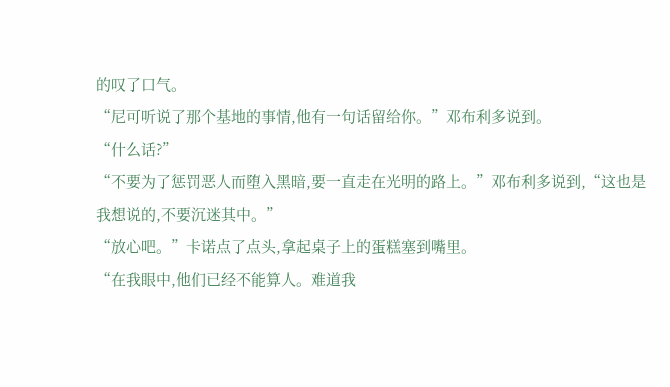的叹了口气。
“尼可听说了那个基地的事情,他有一句话留给你。”邓布利多说到。
“什么话?”
“不要为了惩罚恶人而堕入黑暗,要一直走在光明的路上。”邓布利多说到,“这也是我想说的,不要沉迷其中。”
“放心吧。”卡诺点了点头,拿起桌子上的蛋糕塞到嘴里。
“在我眼中,他们已经不能算人。难道我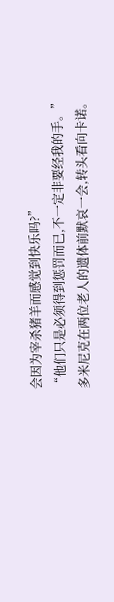会因为宰杀猪羊而感觉到快乐吗?”
“他们只是必须得到惩罚而已,不一定非要经我的手。”
多米尼克在两位老人的遗体前默哀一会,转头看向卡诺。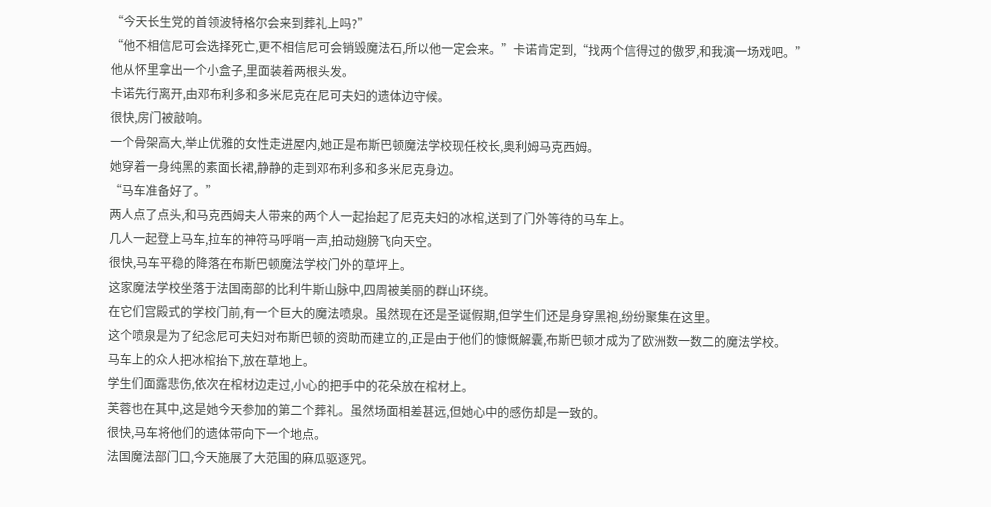“今天长生党的首领波特格尔会来到葬礼上吗?”
“他不相信尼可会选择死亡,更不相信尼可会销毁魔法石,所以他一定会来。”卡诺肯定到,“找两个信得过的傲罗,和我演一场戏吧。”
他从怀里拿出一个小盒子,里面装着两根头发。
卡诺先行离开,由邓布利多和多米尼克在尼可夫妇的遗体边守候。
很快,房门被敲响。
一个骨架高大,举止优雅的女性走进屋内,她正是布斯巴顿魔法学校现任校长,奥利姆马克西姆。
她穿着一身纯黑的素面长裙,静静的走到邓布利多和多米尼克身边。
“马车准备好了。”
两人点了点头,和马克西姆夫人带来的两个人一起抬起了尼克夫妇的冰棺,送到了门外等待的马车上。
几人一起登上马车,拉车的神符马呼哨一声,拍动翅膀飞向天空。
很快,马车平稳的降落在布斯巴顿魔法学校门外的草坪上。
这家魔法学校坐落于法国南部的比利牛斯山脉中,四周被美丽的群山环绕。
在它们宫殿式的学校门前,有一个巨大的魔法喷泉。虽然现在还是圣诞假期,但学生们还是身穿黑袍,纷纷聚集在这里。
这个喷泉是为了纪念尼可夫妇对布斯巴顿的资助而建立的,正是由于他们的慷慨解囊,布斯巴顿才成为了欧洲数一数二的魔法学校。
马车上的众人把冰棺抬下,放在草地上。
学生们面露悲伤,依次在棺材边走过,小心的把手中的花朵放在棺材上。
芙蓉也在其中,这是她今天参加的第二个葬礼。虽然场面相差甚远,但她心中的感伤却是一致的。
很快,马车将他们的遗体带向下一个地点。
法国魔法部门口,今天施展了大范围的麻瓜驱逐咒。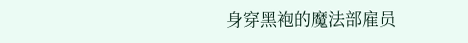身穿黑袍的魔法部雇员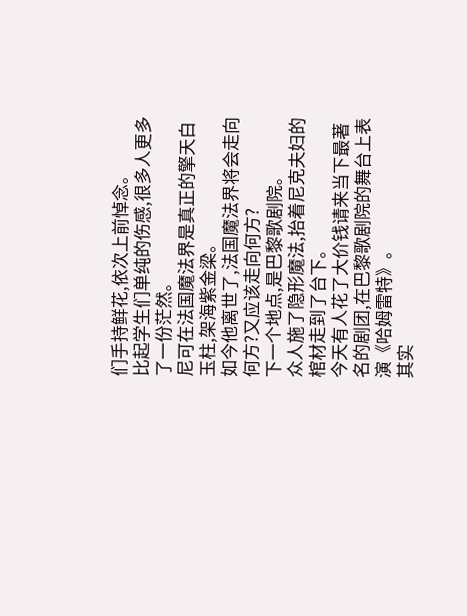们手持鲜花,依次上前悼念。
比起学生们单纯的伤感,很多人更多了一份茫然。
尼可在法国魔法界是真正的擎天白玉柱,架海紫金梁。
如今他离世了,法国魔法界将会走向何方?又应该走向何方?
下一个地点,是巴黎歌剧院。
众人施了隐形魔法,抬着尼克夫妇的棺材走到了台下。
今天有人花了大价钱请来当下最著名的剧团,在巴黎歌剧院的舞台上表演《哈姆雷特》。
其实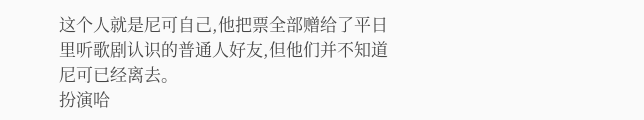这个人就是尼可自己,他把票全部赠给了平日里听歌剧认识的普通人好友,但他们并不知道尼可已经离去。
扮演哈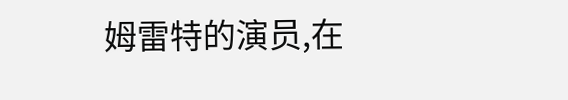姆雷特的演员,在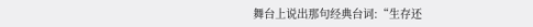舞台上说出那句经典台词:“生存还